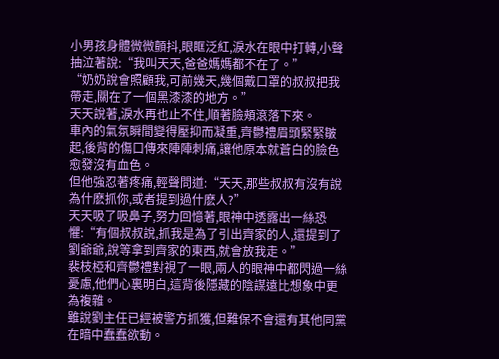小男孩身體微微顫抖,眼眶泛紅,淚水在眼中打轉,小聲抽泣著說:“我叫天天,爸爸媽媽都不在了。”
“奶奶說會照顧我,可前幾天,幾個戴口罩的叔叔把我帶走,關在了一個黑漆漆的地方。”
天天說著,淚水再也止不住,順著臉頰滾落下來。
車內的氣氛瞬間變得壓抑而凝重,齊鬱禮眉頭緊緊皺起,後背的傷口傳來陣陣刺痛,讓他原本就蒼白的臉色愈發沒有血色。
但他強忍著疼痛,輕聲問道:“天天,那些叔叔有沒有說為什麽抓你,或者提到過什麽人?”
天天吸了吸鼻子,努力回憶著,眼神中透露出一絲恐懼:“有個叔叔說,抓我是為了引出齊家的人,還提到了劉爺爺,說等拿到齊家的東西,就會放我走。”
裴枝椏和齊鬱禮對視了一眼,兩人的眼神中都閃過一絲憂慮,他們心裏明白,這背後隱藏的陰謀遠比想象中更為複雜。
雖說劉主任已經被警方抓獲,但難保不會還有其他同黨在暗中蠢蠢欲動。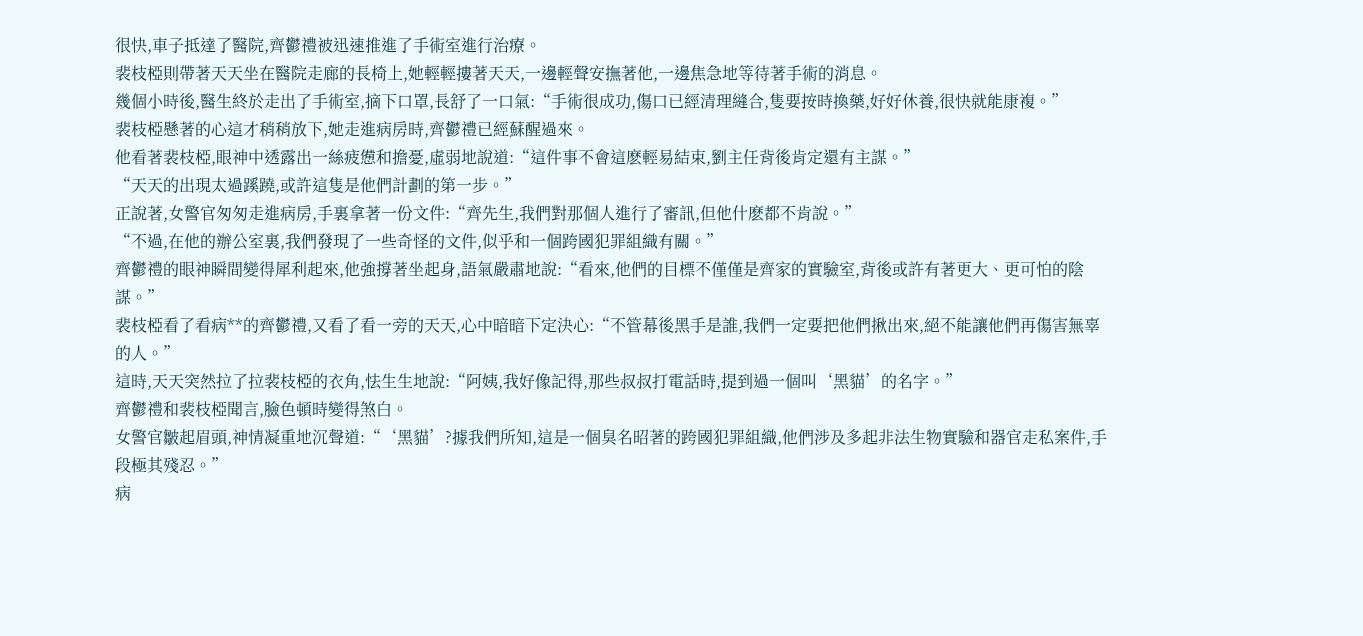很快,車子抵達了醫院,齊鬱禮被迅速推進了手術室進行治療。
裴枝椏則帶著天天坐在醫院走廊的長椅上,她輕輕摟著天天,一邊輕聲安撫著他,一邊焦急地等待著手術的消息。
幾個小時後,醫生終於走出了手術室,摘下口罩,長舒了一口氣:“手術很成功,傷口已經清理縫合,隻要按時換藥,好好休養,很快就能康複。”
裴枝椏懸著的心這才稍稍放下,她走進病房時,齊鬱禮已經蘇醒過來。
他看著裴枝椏,眼神中透露出一絲疲憊和擔憂,虛弱地說道:“這件事不會這麽輕易結束,劉主任背後肯定還有主謀。”
“天天的出現太過蹊蹺,或許這隻是他們計劃的第一步。”
正說著,女警官匆匆走進病房,手裏拿著一份文件:“齊先生,我們對那個人進行了審訊,但他什麽都不肯說。”
“不過,在他的辦公室裏,我們發現了一些奇怪的文件,似乎和一個跨國犯罪組織有關。”
齊鬱禮的眼神瞬間變得犀利起來,他強撐著坐起身,語氣嚴肅地說:“看來,他們的目標不僅僅是齊家的實驗室,背後或許有著更大、更可怕的陰謀。”
裴枝椏看了看病**的齊鬱禮,又看了看一旁的天天,心中暗暗下定決心:“不管幕後黑手是誰,我們一定要把他們揪出來,絕不能讓他們再傷害無辜的人。”
這時,天天突然拉了拉裴枝椏的衣角,怯生生地說:“阿姨,我好像記得,那些叔叔打電話時,提到過一個叫‘黑貓’的名字。”
齊鬱禮和裴枝椏聞言,臉色頓時變得煞白。
女警官皺起眉頭,神情凝重地沉聲道:“‘黑貓’?據我們所知,這是一個臭名昭著的跨國犯罪組織,他們涉及多起非法生物實驗和器官走私案件,手段極其殘忍。”
病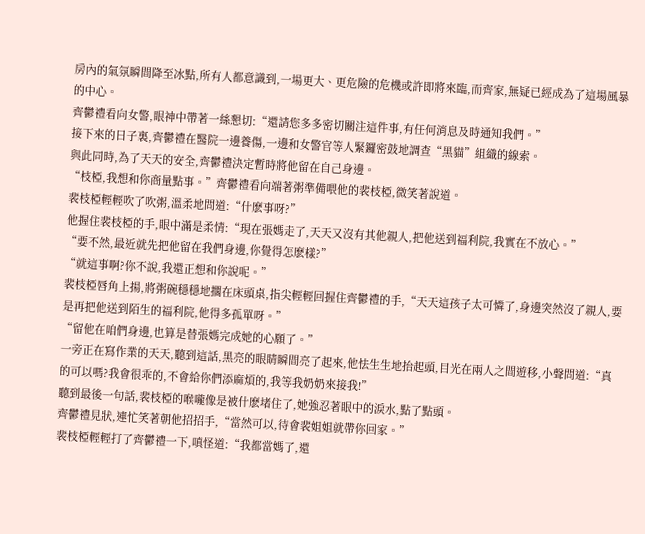房內的氣氛瞬間降至冰點,所有人都意識到,一場更大、更危險的危機或許即將來臨,而齊家,無疑已經成為了這場風暴的中心。
齊鬱禮看向女警,眼神中帶著一絲懇切:“還請您多多密切關注這件事,有任何消息及時通知我們。”
接下來的日子裏,齊鬱禮在醫院一邊養傷,一邊和女警官等人緊鑼密鼓地調查“黑貓”組織的線索。
與此同時,為了天天的安全,齊鬱禮決定暫時將他留在自己身邊。
“枝椏,我想和你商量點事。”齊鬱禮看向端著粥準備喂他的裴枝椏,微笑著說道。
裴枝椏輕輕吹了吹粥,溫柔地問道:“什麽事呀?”
他握住裴枝椏的手,眼中滿是柔情:“現在張媽走了,天天又沒有其他親人,把他送到福利院,我實在不放心。”
“要不然,最近就先把他留在我們身邊,你覺得怎麽樣?”
“就這事啊?你不說,我還正想和你說呢。”
裴枝椏唇角上揚,將粥碗穩穩地擱在床頭桌,指尖輕輕回握住齊鬱禮的手,“天天這孩子太可憐了,身邊突然沒了親人,要是再把他送到陌生的福利院,他得多孤單呀。”
“留他在咱們身邊,也算是替張媽完成她的心願了。”
一旁正在寫作業的天天,聽到這話,黑亮的眼睛瞬間亮了起來,他怯生生地抬起頭,目光在兩人之間遊移,小聲問道:“真的可以嗎?我會很乖的,不會給你們添麻煩的,我等我奶奶來接我!”
聽到最後一句話,裴枝椏的喉嚨像是被什麽堵住了,她強忍著眼中的淚水,點了點頭。
齊鬱禮見狀,連忙笑著朝他招招手,“當然可以,待會裴姐姐就帶你回家。”
裴枝椏輕輕打了齊鬱禮一下,嗔怪道:“我都當媽了,還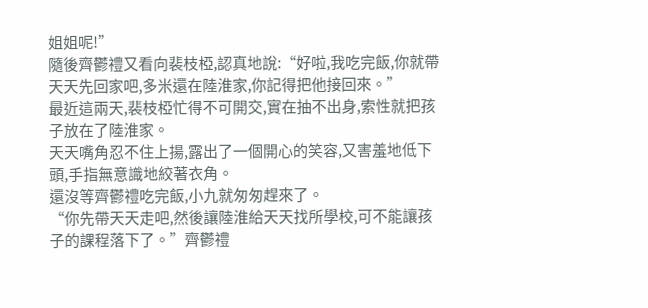姐姐呢!”
隨後齊鬱禮又看向裴枝椏,認真地說:“好啦,我吃完飯,你就帶天天先回家吧,多米還在陸淮家,你記得把他接回來。”
最近這兩天,裴枝椏忙得不可開交,實在抽不出身,索性就把孩子放在了陸淮家。
天天嘴角忍不住上揚,露出了一個開心的笑容,又害羞地低下頭,手指無意識地絞著衣角。
還沒等齊鬱禮吃完飯,小九就匆匆趕來了。
“你先帶天天走吧,然後讓陸淮給天天找所學校,可不能讓孩子的課程落下了。”齊鬱禮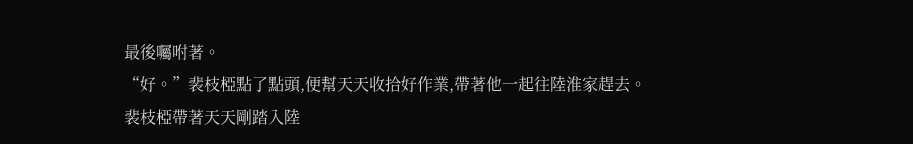最後囑咐著。
“好。”裴枝椏點了點頭,便幫天天收拾好作業,帶著他一起往陸淮家趕去。
裴枝椏帶著天天剛踏入陸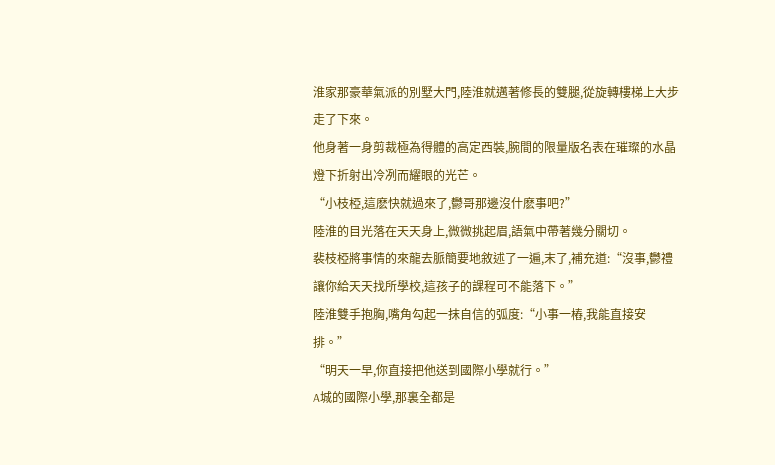淮家那豪華氣派的別墅大門,陸淮就邁著修長的雙腿,從旋轉樓梯上大步走了下來。
他身著一身剪裁極為得體的高定西裝,腕間的限量版名表在璀璨的水晶燈下折射出冷冽而耀眼的光芒。
“小枝椏,這麽快就過來了,鬱哥那邊沒什麽事吧?”
陸淮的目光落在天天身上,微微挑起眉,語氣中帶著幾分關切。
裴枝椏將事情的來龍去脈簡要地敘述了一遍,末了,補充道:“沒事,鬱禮讓你給天天找所學校,這孩子的課程可不能落下。”
陸淮雙手抱胸,嘴角勾起一抹自信的弧度:“小事一樁,我能直接安排。”
“明天一早,你直接把他送到國際小學就行。”
A城的國際小學,那裏全都是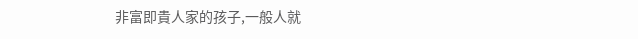非富即貴人家的孩子,一般人就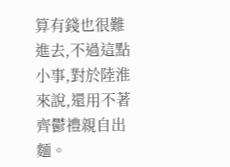算有錢也很難進去,不過這點小事,對於陸淮來說,還用不著齊鬱禮親自出麵。